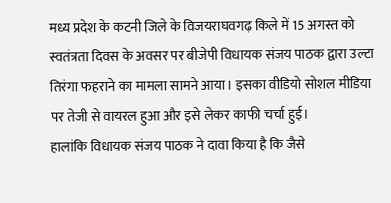मध्य प्रदेश के कटनी जिले के विजयराघवगढ़ किले में 15 अगस्त को स्वतंत्रता दिवस के अवसर पर बीजेपी विधायक संजय पाठक द्वारा उल्टा तिरंगा फहराने का मामला सामने आया। इसका वीडियो सोशल मीडिया पर तेजी से वायरल हुआ और इसे लेकर काफी चर्चा हुई।
हालांकि विधायक संजय पाठक ने दावा किया है कि जैसे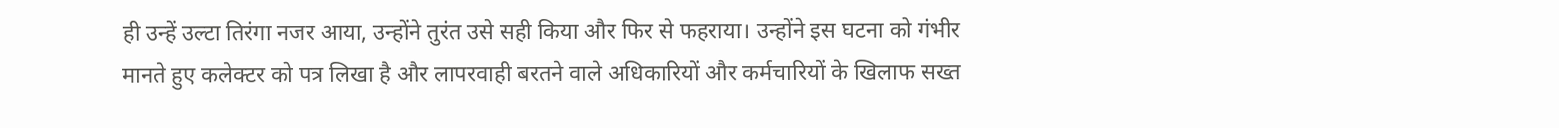ही उन्हें उल्टा तिरंगा नजर आया, उन्होंने तुरंत उसे सही किया और फिर से फहराया। उन्होंने इस घटना को गंभीर मानते हुए कलेक्टर को पत्र लिखा है और लापरवाही बरतने वाले अधिकारियों और कर्मचारियों के खिलाफ सख्त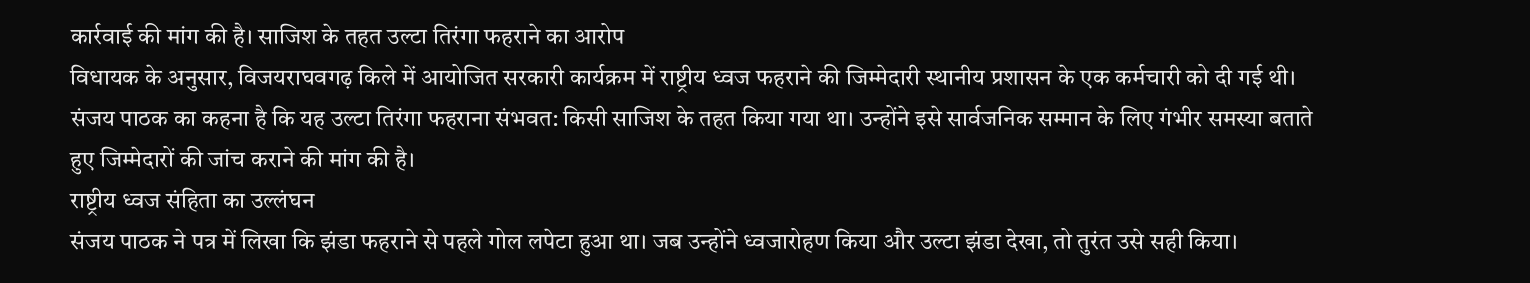कार्रवाई की मांग की है। साजिश के तहत उल्टा तिरंगा फहराने का आरोप
विधायक के अनुसार, विजयराघवगढ़ किले में आयोजित सरकारी कार्यक्रम में राष्ट्रीय ध्वज फहराने की जिम्मेदारी स्थानीय प्रशासन के एक कर्मचारी को दी गई थी। संजय पाठक का कहना है कि यह उल्टा तिरंगा फहराना संभवत: किसी साजिश के तहत किया गया था। उन्होंने इसे सार्वजनिक सम्मान के लिए गंभीर समस्या बताते हुए जिम्मेदारों की जांच कराने की मांग की है।
राष्ट्रीय ध्वज संहिता का उल्लंघन
संजय पाठक ने पत्र में लिखा कि झंडा फहराने से पहले गोल लपेटा हुआ था। जब उन्होंने ध्वजारोहण किया और उल्टा झंडा देखा, तो तुरंत उसे सही किया।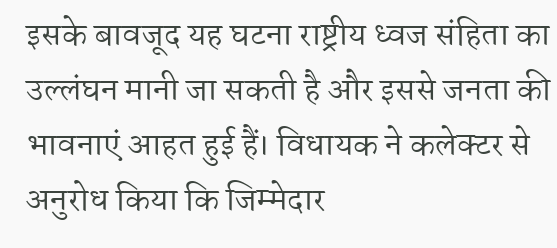इसके बावजूद यह घटना राष्ट्रीय ध्वज संहिता का उल्लंघन मानी जा सकती है और इससे जनता की भावनाएं आहत हुई हैं। विधायक ने कलेक्टर से अनुरोध किया कि जिम्मेदार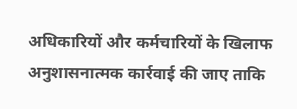अधिकारियों और कर्मचारियों के खिलाफ अनुशासनात्मक कार्रवाई की जाए ताकि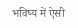भविष्य में ऐसी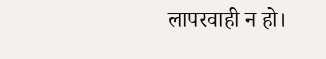लापरवाही न हो।